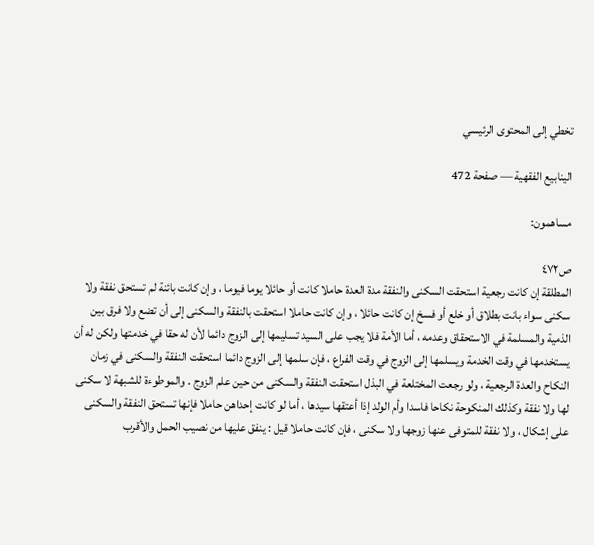تخطي إلى المحتوى الرئيسي

الينابيع الفقهية — صفحة 472

مساهمون:

ص٤٧٢
المطلقة إن كانت رجعية استحقت السكنى والنفقة مدة العدة حاملا كانت أو حائلا يوما فيوما ، وإن كانت بائنة لم تستحق نفقة ولا سكنى سواء بانت بطلاق أو خلع أو فسخ إن كانت حائلا ، وإن كانت حاملا استحقت بالنفقة والسكنى إلى أن تضع ولا فرق بين الذمية والمسلمة في الاستحقاق وعدمه ، أما الأمة فلا يجب على السيد تسليمها إلى الزوج دائما لأن له حقا في خدمتها ولكن له أن يستخدمها في وقت الخدمة ويسلمها إلى الزوج في وقت الفراع ، فإن سلمها إلى الزوج دائما استحقت النفقة والسكنى في زمان النكاح والعدة الرجعية ، ولو رجعت المختلعة في البذل استحقت النفقة والسكنى من حين علم الزوج . والموطوءة للشبهة لا سكنى لها ولا نفقة وكذلك المنكوحة نكاحا فاسدا وأم الولد إذا أعتقها سيدها ، أما لو كانت إحداهن حاملا فإنها تستحق النفقة والسكنى على إشكال ، ولا نفقة للمتوفى عنها زوجها ولا سكنى ، فإن كانت حاملا قيل : ينفق عليها من نصيب الحمل والأقرب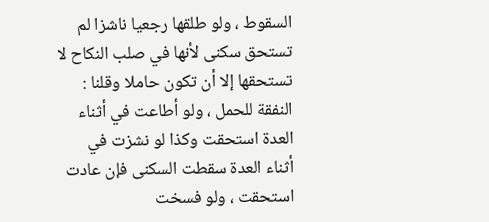السقوط ، ولو طلقها رجعيا ناشزا لم تستحق سكنى لأنها في صلب النكاح لا تستحقها إلا أن تكون حاملا وقلنا : النفقة للحمل ، ولو أطاعت في أثناء العدة استحقت وكذا لو نشزت في أثناء العدة سقطت السكنى فإن عادت استحقت ، ولو فسخت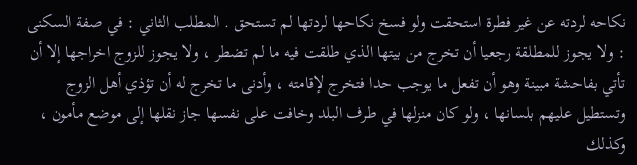نكاحه لردته عن غير فطرة استحقت ولو فسخ نكاحها لردتها لم تستحق . المطلب الثاني : في صفة السكنى : ولا يجوز للمطلقة رجعيا أن تخرج من بيتها الذي طلقت فيه ما لم تضطر ، ولا يجوز للزوج اخراجها إلا أن تأتي بفاحشة مبينة وهو أن تفعل ما يوجب حدا فتخرج لإقامته ، وأدنى ما تخرج له أن تؤذي أهل الزوج وتستطيل عليهم بلسانها ، ولو كان منزلها في طرف البلد وخافت على نفسها جاز نقلها إلى موضع مأمون ، وكذلك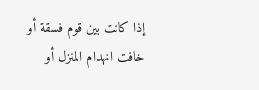إذا كانت بين قوم فسقة أو خافت انهدام المنزل أو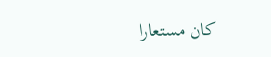كان مستعارا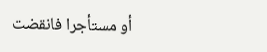أو مستأجرا فانقضت